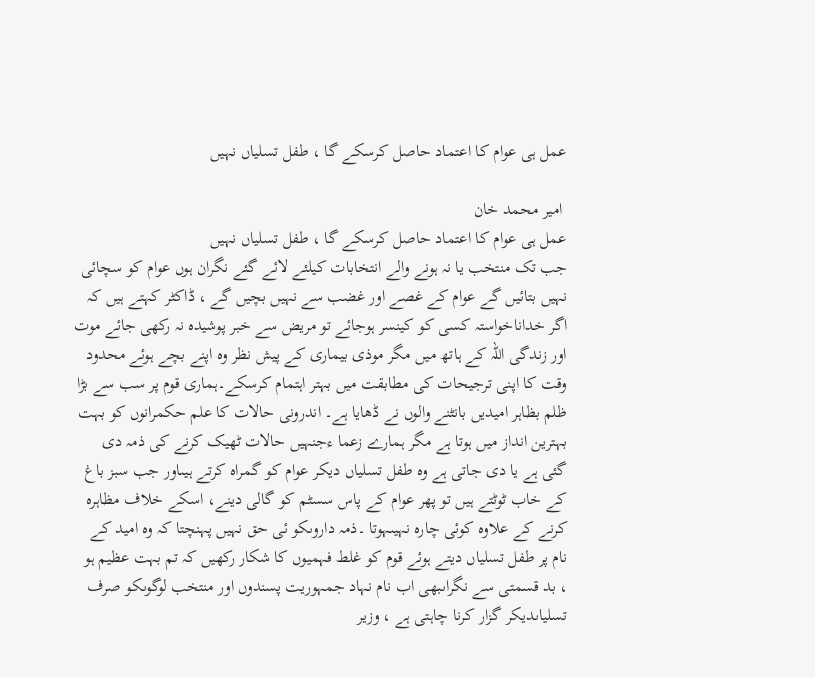عمل ہی عوام کا اعتماد حاصل کرسکے گا ، طفل تسلیاں نہیں

 امیر محمد خان
عمل ہی عوام کا اعتماد حاصل کرسکے گا ، طفل تسلیاں نہیں
جب تک منتخب یا نہ ہونے والے انتخابات کیلئے لائے گئے نگران ہوں عوام کو سچائی نہیں بتائیں گے عوام کے غصے اور غضب سے نہیں بچیں گے ، ڈاکٹر کہتے ہیں کہ اگر خداناخواستہ کسی کو کینسر ہوجائے تو مریض سے خبر پوشیدہ نہ رکھی جائے موت اور زندگی اللہ کے ہاتھ میں مگر موذی بیماری کے پیش نظر وہ اپنے بچے ہوئے محدود وقت کا اپنی ترجیحات کی مطابقت میں بہتر اہتمام کرسکے۔ہماری قوم پر سب سے بڑا ظلم بظاہر امیدیں بانٹنے والوں نے ڈھایا ہے۔ اندرونی حالات کا علم حکمرانوں کو بہت بہترین انداز میں ہوتا ہے مگر ہمارے زعما ءجنہیں حالات ٹھیک کرنے کی ذمہ دی گئی ہے یا دی جاتی ہے وہ طفل تسلیاں دیکر عوام کو گمراہ کرتے ہیںاور جب سبز باغ کے خاب ٹوٹتے ہیں تو پھر عوام کے پاس سسٹم کو گالی دینے، اسکے خلاف مظاہرہ کرنے کے علاوہ کوئی چارہ نہیںہوتا ۔ذمہ داروںکو ئی حق نہیں پہنچتا کہ وہ امید کے نام پر طفل تسلیاں دیتے ہوئے قوم کو غلط فہمیوں کا شکار رکھیں کہ تم بہت عظیم ہو ، بد قسمتی سے نگراںبھی اب نام نہاد جمہوریت پسندوں اور منتخب لوگوںکو صرف تسلیاںدیکر گزار کرنا چاہتی ہے ، وزیر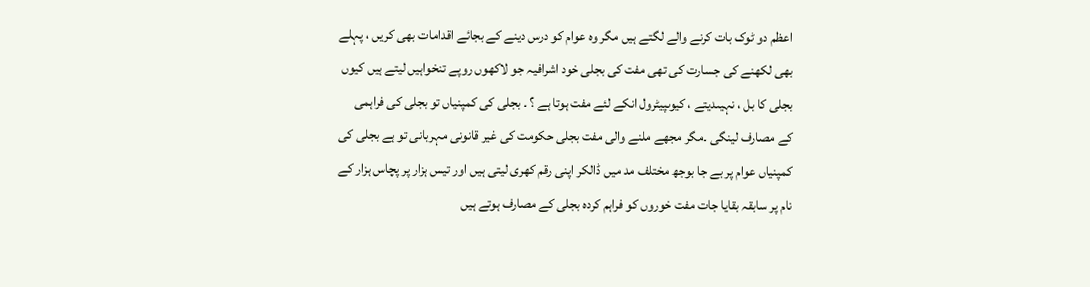اعظم دو ٹوک بات کرنے والے لگتے ہیں مگر وہ عوام کو درس دینے کے بجائے اقدامات بھی کریں ، پہلے بھی لکھنے کی جسارت کی تھی مفت کی بجلی خود اشرافیہ جو لاکھوں روپے تنخواہیں لیتے ہیں کیوں بجلی کا بل ، نہیںدیتے ، کیوںپیٹرول انکے لئے مفت ہوتا ہے ؟ ۔ بجلی کی کمپنیاں تو بجلی کی فراہمی کے مصارف لینگی ۔مگر مجھے ملنے والی مفت بجلی حکومت کی غیر قانونی مہربانی تو ہے بجلی کی کمپنیاں عوام پر بے جا بوجھ مختلف مد میں ڈالکر اپنی رقم کھری لیتی ہیں اور تیس ہزار پر پچاس ہزار کے نام پر سابقہ بقایا جات مفت خوروں کو فراہم کردہ بجلی کے مصارف ہوتے ہیں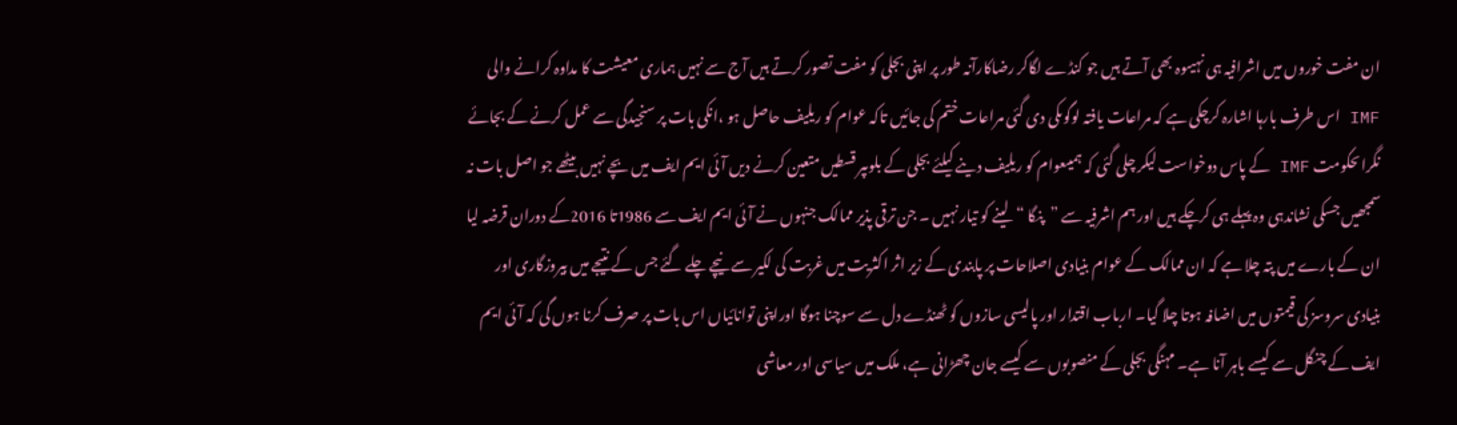ان مفت خوروں میں اشرافیہ ہی نہیںوہ بھی آتے ہیں جو کنڈے لگاکر رضاکارآنہ طور پر اپنی بجلی کو مفت تصور کرتے ہیں آج سے نہیں ہماری معیشت کا مداوہ کرانے والی IMF اس طرف بارہا اشارہ کرچکی ہے کہ مراعات یافتہ لوگوںکی دی گئی مراعات ختم کی جائیں تاکہ عوام کو ریلیف حاصل ہو ،انکی بات پر سنجیدگی سے عمل کرنے کے بجائے نگراںحکومت IMF کے پاس دوخواست لیکر چلی گئی کہ ہمیںعوام کو ریلیف دینے کیلئے بجلی کے بلوںپر قسطیں متعین کرنے دیں آئی ایم ایف میں بچے نہیں بیٹھے جو اصل بات نہ سمجھیں جسکی نشاندہی وہ پہلے ہی کرچکے ہیں اور ہم اشرفیہ سے ”پنگا “لینے کو تیار نہیں ۔ جن ترقی پذیر ممالک جنہوں نے آئی ایم ایف سے 1986تا 2016کے دوران قرضہ لیا ان کے بارے میں پتہ چلا ہے کہ ان ممالک کے عوام بنیادی اصلاحات پر پابندی کے زیر اثر اکثریت میں غربت کی لکیر سے نیچے چلے گئے جس کے نتیجے میں بیروزگاری اور بنیادی سروسز کی قیمتوں میں اضافہ ہوتا چلا گیا۔ ارباب اقتدار اور پالیسی سازوں کو ٹھنڈے دل سے سوچنا ہوگا اوراپنی توانائیاں اس بات پر صرف کرنا ہوں گی کہ آئی ایم ایف کے چنگل سے کیسے باہر آنا ہے۔ مہنگی بجلی کے منصوبوں سے کیسے جان چھڑانی ہے، ملک میں سیاسی اور معاشی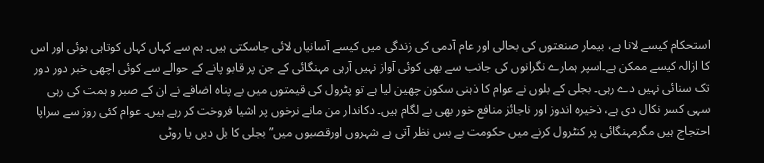استحکام کیسے لانا ہے، بیمار صنعتوں کی بحالی اور عام آدمی کی زندگی میں کیسے آسانیاں لائی جاسکتی ہیں۔ ہم سے کہاں کہاں کوتاہی ہوئی اور اس کا ازالہ کیسے ممکن ہے۔اسپر ہمارے نگرانوں کی جانب سے بھی کوئی آواز نہیں آرہی مہنگائی کے جن پر قابو پانے کے حوالے سے کوئی اچھی خبر دور دور تک سنائی نہیں دے رہی۔ بجلی کے بلوں نے عوام کا ذہنی سکون چھین لیا ہے تو پٹرول کی قیمتوں میں بے پناہ اضافے نے ان کے صبر و ہمت کی رہی سہی کسر نکال دی ہے، ذخیرہ اندوز اور ناجائز منافع خور بھی بے لگام ہیں۔ دکاندار من مانے نرخوں پر اشیا فروخت کر رہے ہیں۔ عوام کئی روز سے سراپا احتجاج ہیں مگرمہنگائی پر کنٹرول کرنے میں حکومت بے بس نظر آتی ہے شہروں اورقصبوں میں”بجلی کا بل دیں یا روٹی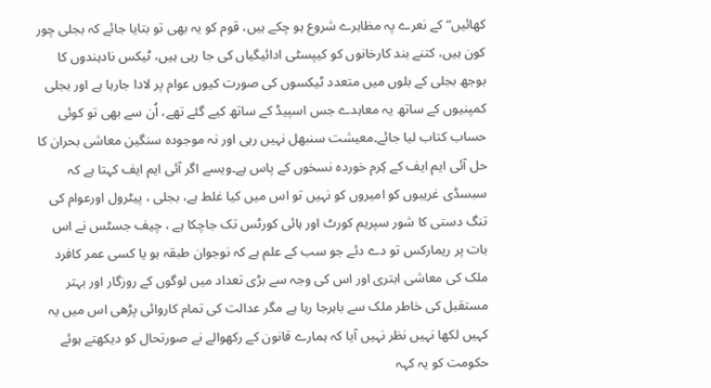کھائیں“ کے نعرے پہ مظاہرے شروع ہو چکے ہیں، قوم کو یہ بھی تو بتایا جائے کہ بجلی چور کون ہیں، کتنے بند کارخانوں کو کیپسٹی ادائیگیاں کی جا رہی ہیں، ٹیکس نادہندوں کا بوجھ بجلی کے بلوں میں متعدد ٹیکسوں کی صورت کیوں عوام پر لادا جارہا ہے اور بجلی کمپنیوں کے ساتھ یہ معاہدے جس اسپیڈ کے ساتھ کیے گئے تھے، اُن سے بھی تو کوئی حساب کتاب لیا جائے۔معیشت سنبھل نہیں رہی اور نہ موجودہ سنگین معاشی بحران کا حل آئی ایم ایف کے کِرم خوردہ نسخوں کے پاس ہے۔ویسے اگر آئی ایم ایف کہتا ہے کہ سبسڈی غریبوں کو امیروں کو نہیں تو اس میں کیا غلط ہے، بجلی ، پیٹرول اورعوام کی تنگ دستی کا شور سپریم کورٹ اور ہائی کورٹس تک جاچکا ہے ، چیف جسٹس نے اس بات پر ریمارکس تو دے دئے جو سب کے علم ہے کہ نوجوان طبقہ ہو یا کسی عمر کافرد ملک کی معاشی ابتری اور اس کی وجہ سے بڑی تعداد میں لوگوں کے روزگار اور بہتر مستقبل کی خاطر ملک سے باہرجا رہا ہے مگر عدالت کی تمام کاروائی پڑھی اس میں یہ کہیں لکھا نہیں نظر نہیں آیا کہ ہمارے قانون کے رکھوالے نے صورتحال کو دیکھتے ہوئے حکومت کو یہ کہہ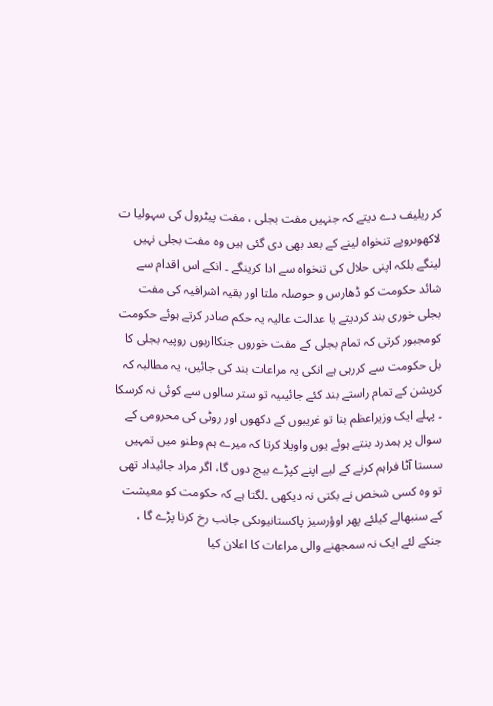کر ریلیف دے دیتے کہ جنہیں مفت بجلی ، مفت پیٹرول کی سہولیا ت لاکھوںروپے تنخواہ لینے کے بعد بھی دی گئی ہیں وہ مفت بجلی نہیں لینگے بلکہ اپنی حلال کی تنخواہ سے ادا کرینگے ۔ انکے اس اقدام سے شائد حکومت کو ڈھارس و حوصلہ ملتا اور بقیہ اشرافیہ کی مفت بجلی خوری بند کردیتے یا عدالت عالیہ یہ حکم صادر کرتے ہوئے حکومت کومجبور کرتی کہ تمام بجلی کے مفت خوروں جنکااربوں روپیہ بجلی کا بل حکومت سے کررہی ہے انکی یہ مراعات بند کی جائیں، یہ مطالبہ کہ کرپشن کے تمام راستے بند کئے جائیںیہ تو ستر سالوں سے کوئی نہ کرسکا ۔ پہلے ایک وزیراعظم بنا تو غریبوں کے دکھوں اور روٹی کی محرومی کے سوال پر ہمدرد بنتے ہوئے یوں واویلا کرتا کہ میرے ہم وطنو میں تمہیں سستا آٹا فراہم کرنے کے لیے اپنے کپڑے بیچ دوں گا، اگر مراد جائیداد تھی تو وہ کسی شخص نے بکتی نہ دیکھی ۔لگتا ہے کہ حکومت کو معیشت کے سنبھالے کیلئے پھر اوؤرسیز پاکستانیوںکی جانب رخ کرنا پڑے گا ، جنکے لئے ایک نہ سمجھنے والی مراعات کا اعلان کیا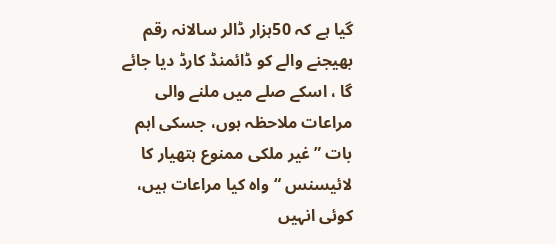گیا ہے کہ 50ہزار ڈالر سالانہ رقم بھیجنے والے کو ڈائمنڈ کارڈ دیا جائے گا ، اسکے صلے میں ملنے والی مراعات ملاحظہ ہوں، جسکی اہم بات ”غیر ملکی ممنوع ہتھیار کا لائیسنس “واہ کیا مراعات ہیں، کوئی انہیں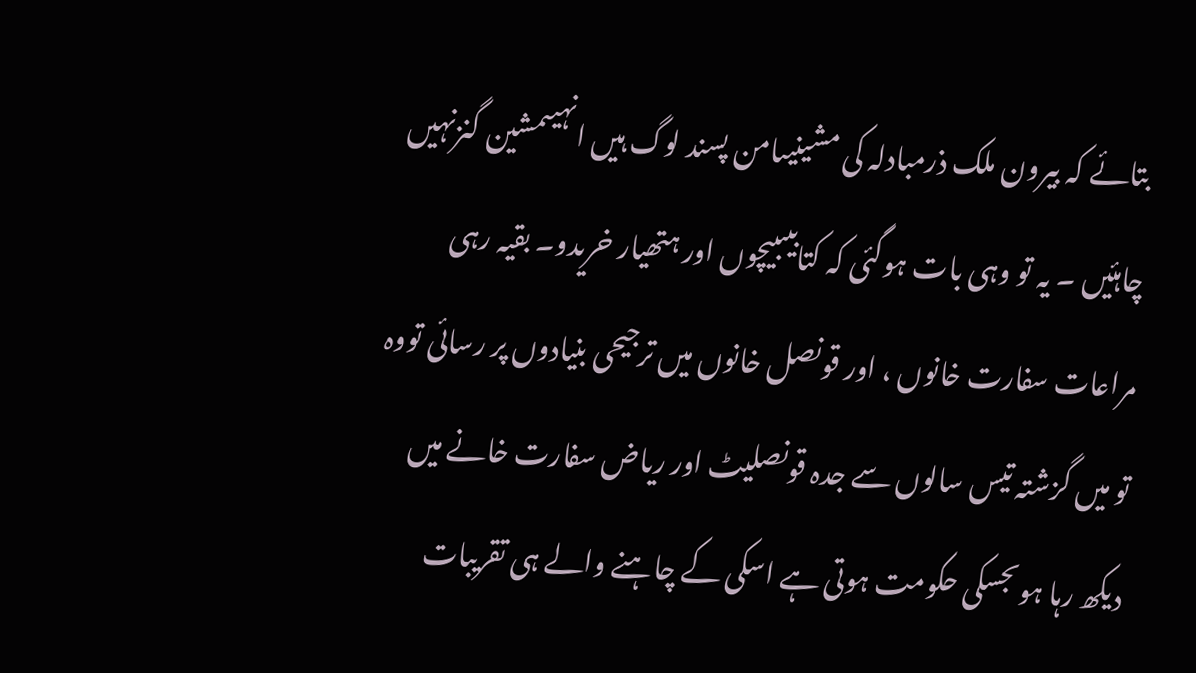بتائے کہ بیرون ملک ذرمبادلہ کی مشینیںامن پسند لوگ ہیں انہیںمشین گنزنہیں چاہئیں ۔ یہ تو وہی بات ہوگئی کہ کتابیںبیچوں اور ہتھیار خریدو۔ بقیہ رہی مراعات سفارت خانوں ، اور قونصل خانوں میں ترجیحی بنیادوں پر رسائی تووہ تو میں گزشتہ تیس سالوں سے جدہ قونصلیٹ اور ریاض سفارت خانے میں دیکھ رہا ہوںجسکی حکومت ہوتی ہے اسکی کے چاہنے والے ہی تقریبات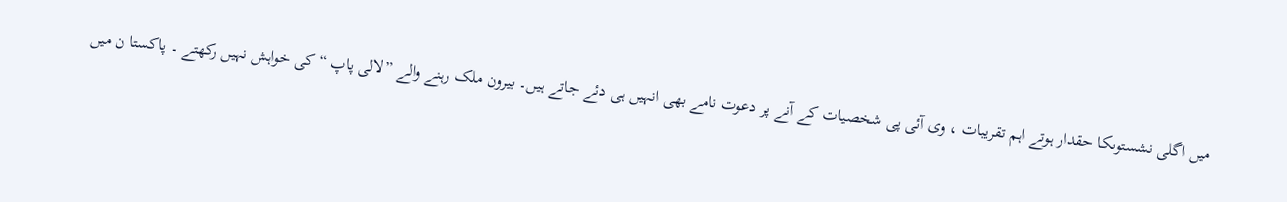میں اگلی نشستوںکا حقدار ہوتے اہم تقریبات ، وی آئی پی شخصیات کے آنے پر دعوت نامے بھی انہیں ہی دئے جاتے ہیں۔ بیرون ملک رہنے والے ”لالی پاپ “کی خواہش نہیں رکھتے ۔ پاکستا ن میں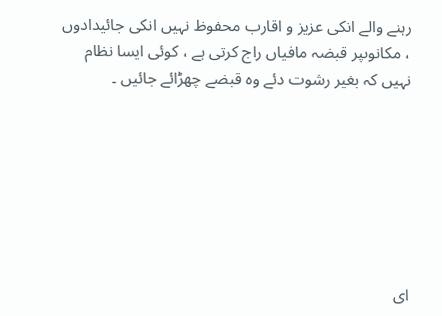رہنے والے انکی عزیز و اقارب محفوظ نہیں انکی جائیدادوں ، مکانوںپر قبضہ مافیاں راج کرتی ہے ، کوئی ایسا نظام نہیں کہ بغیر رشوت دئے وہ قبضے چھڑائے جائیں ۔







ای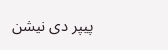پیپر دی نیشن